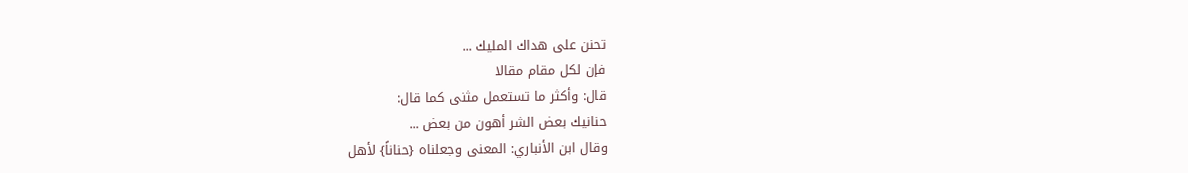تحنن على هداك المليك ...
فإن لكل مقام مقالا
قال: وأكثر ما تستعمل مثنى كما قال:
حنانيك بعض الشر أهون من بعض ...
وقال ابن الأنباري: المعنى وجعلناه {حناناً} لأهل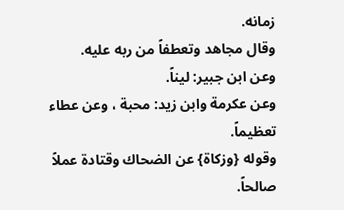زمانه.
وقال مجاهد وتعطفاً من ربه عليه.
وعن ابن جبير: ليناً.
وعن عكرمة وابن زيد: محبة ، وعن عطاء تعظيماً.
وقوله {وزكاة} عن الضحاك وقتادة عملاً صالحاً.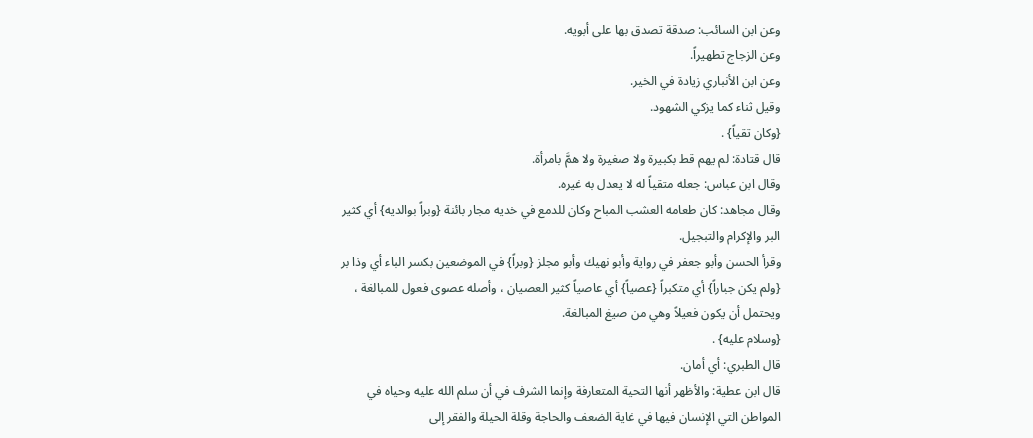وعن ابن السائب: صدقة تصدق بها على أبويه.
وعن الزجاج تطهيراً.
وعن ابن الأنباري زيادة في الخير.
وقيل ثناء كما يزكي الشهود.
{وكان تقياً} .
قال قتادة: لم يهم قط بكبيرة ولا صغيرة ولا همَّ بامرأة.
وقال ابن عباس: جعله متقياً له لا يعدل به غيره.
وقال مجاهد: كان طعامه العشب المباح وكان للدمع في خديه مجار بائنة {وبراً بوالديه} أي كثير البر والإكرام والتبجيل.
وقرأ الحسن وأبو جعفر في رواية وأبو نهيك وأبو مجلز {وبراً} في الموضعين بكسر الباء أي وذا بر {ولم يكن جباراً} أي متكبراً {عصياً} أي عاصياً كثير العصيان ، وأصله عصوى فعول للمبالغة ، ويحتمل أن يكون فعيلاً وهي من صيغ المبالغة.
{وسلام عليه} .
قال الطبري: أي أمان.
قال ابن عطية: والأظهر أنها التحية المتعارفة وإنما الشرف في أن سلم الله عليه وحياه في المواطن التي الإنسان فيها في غاية الضعف والحاجة وقلة الحيلة والفقر إلى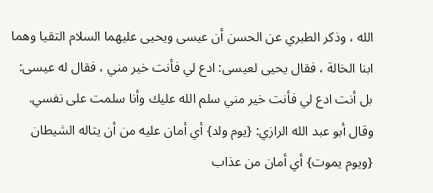الله ، وذكر الطبري عن الحسن أن عيسى ويحيى عليهما السلام التقيا وهما ابنا الخالة ، فقال يحيى لعيسى: ادع لي فأنت خير مني ، فقال له عيسى: بل أنت ادع لي فأنت خير مني سلم الله عليك وأنا سلمت على نفسي.
وقال أبو عبد الله الرازي: {يوم ولد} أي أمان عليه من أن يتاله الشيطان {ويوم يموت} أي أمان من عذاب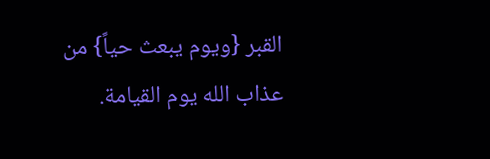القبر {ويوم يبعث حياً} من عذاب الله يوم القيامة.